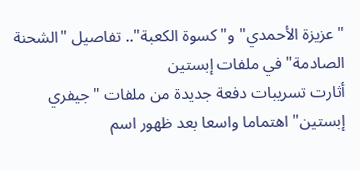"عزيزة الأحمدي" و"كسوة الكعبة".. تفاصيل "الشحنة الصادمة" في ملفات إبستين
أثارت تسريبات دفعة جديدة من ملفات "جيفري إبستين" اهتماما واسعا بعد ظهور اسم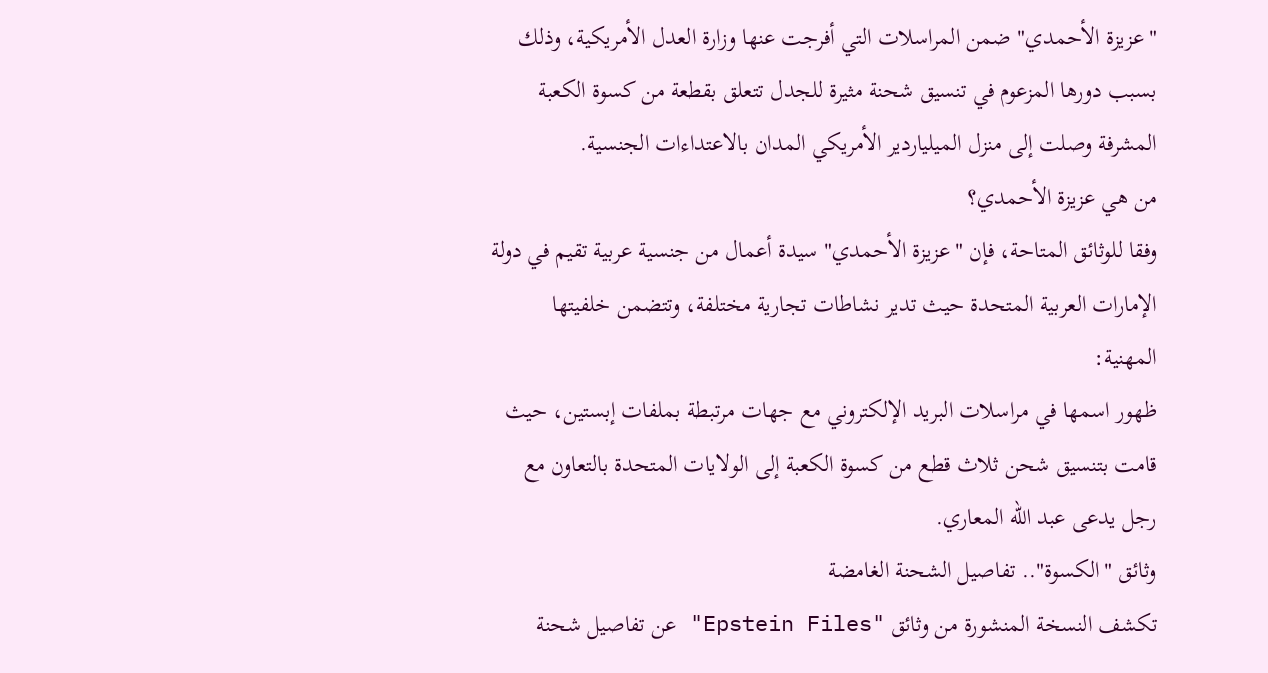"عزيزة الأحمدي" ضمن المراسلات التي أفرجت عنها وزارة العدل الأمريكية، وذلك بسبب دورها المزعوم في تنسيق شحنة مثيرة للجدل تتعلق بقطعة من كسوة الكعبة المشرفة وصلت إلى منزل الميلياردير الأمريكي المدان بالاعتداءات الجنسية.
من هي عزيزة الأحمدي؟
وفقا للوثائق المتاحة، فإن "عزيزة الأحمدي" سيدة أعمال من جنسية عربية تقيم في دولة الإمارات العربية المتحدة حيث تدير نشاطات تجارية مختلفة، وتتضمن خلفيتها المهنية:
ظهور اسمها في مراسلات البريد الإلكتروني مع جهات مرتبطة بملفات إبستين، حيث قامت بتنسيق شحن ثلاث قطع من كسوة الكعبة إلى الولايات المتحدة بالتعاون مع رجل يدعى عبد الله المعاري.
وثائق "الكسوة".. تفاصيل الشحنة الغامضة
تكشف النسخة المنشورة من وثائق "Epstein Files" عن تفاصيل شحنة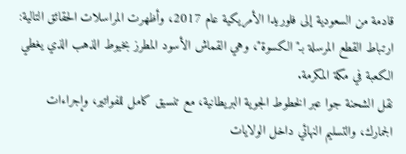قادمة من السعودية إلى فلوريدا الأمريكية عام 2017، وأظهرت المراسلات الحقائق التالية:
ارتباط القطع المرسلة بـ"الكسوة"، وهي القماش الأسود المطرز بخيوط الذهب الذي يغطي الكعبة في مكة المكرمة.
نقل الشحنة جوا عبر الخطوط الجوية البريطانية، مع تنسيق كامل للفواتير، وإجراءات الجمارك، والتسليم النهائي داخل الولايات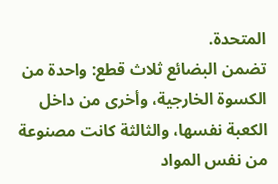المتحدة.
تضمن البضائع ثلاث قطع: واحدة من الكسوة الخارجية، وأخرى من داخل الكعبة نفسها، والثالثة كانت مصنوعة من نفس المواد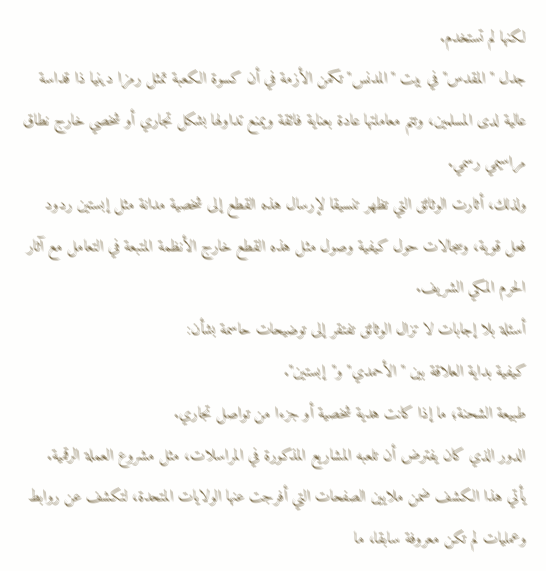لكنها لم تستخدم.
جدل "المقدس" في بيت "المدنس" تكمن الأزمة في أن كسوة الكعبة تمثل رمزا دينيا ذا قداسة عالية لدى المسلمين، وتتم معاملتها عادة بعناية فائقة ويمنع تداولها بشكل تجاري أو شخصي خارج نطاق مراسيمي رسمي.
ولذلك، أثارت الوثائق التي تظهر تنسيقا لإرسال هذه القطع إلى شخصية مدانة مثل إبستين ردود فعل قوية، وسجالات حول كيفية وصول مثل هذه القطع خارج الأنظمة المتبعة في التعامل مع آثار الحرم المكي الشريف.
أسئلة بلا إجابات لا تزال الوثائق تفتقر إلى توضيحات حاسمة بشأن:
كيفية بداية العلاقة بين "الأحمدي" و"إبستين".
طبيعة الشحنة؛ ما إذا كانت هدية شخصية أو جزءا من تواصل تجاري.
الدور الذي كان يفترض أن تلعبه المشاريع المذكورة في المراسلات، مثل مشروع العملة الرقمية.
يأتي هذا الكشف ضمن ملايين الصفحات التي أفرجت عنها الولايات المتحدة، لتكشف عن روابط وعمليات لم تكن معروفة سابقا، ما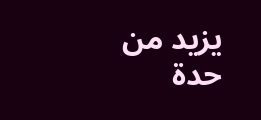يزيد من حدة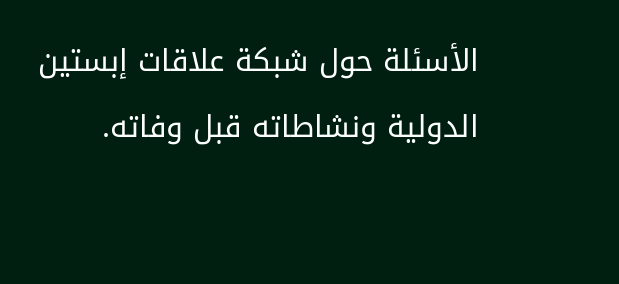الأسئلة حول شبكة علاقات إبستين الدولية ونشاطاته قبل وفاته.